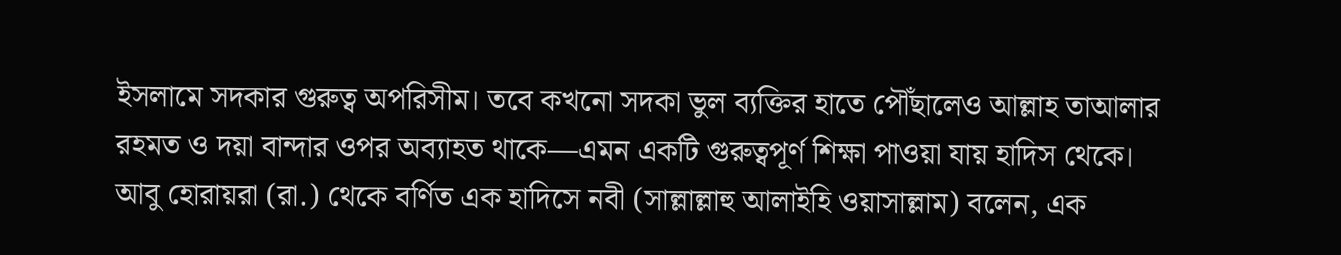ইসলামে সদকার গুরুত্ব অপরিসীম। তবে কখনো সদকা ভুল ব্যক্তির হাতে পৌঁছালেও আল্লাহ তাআলার রহমত ও দয়া বান্দার ওপর অব্যাহত থাকে—এমন একটি গুরুত্বপূর্ণ শিক্ষা পাওয়া যায় হাদিস থেকে।
আবু হোরায়রা (রা.) থেকে বর্ণিত এক হাদিসে নবী (সাল্লাল্লাহু আলাইহি ওয়াসাল্লাম) বলেন, এক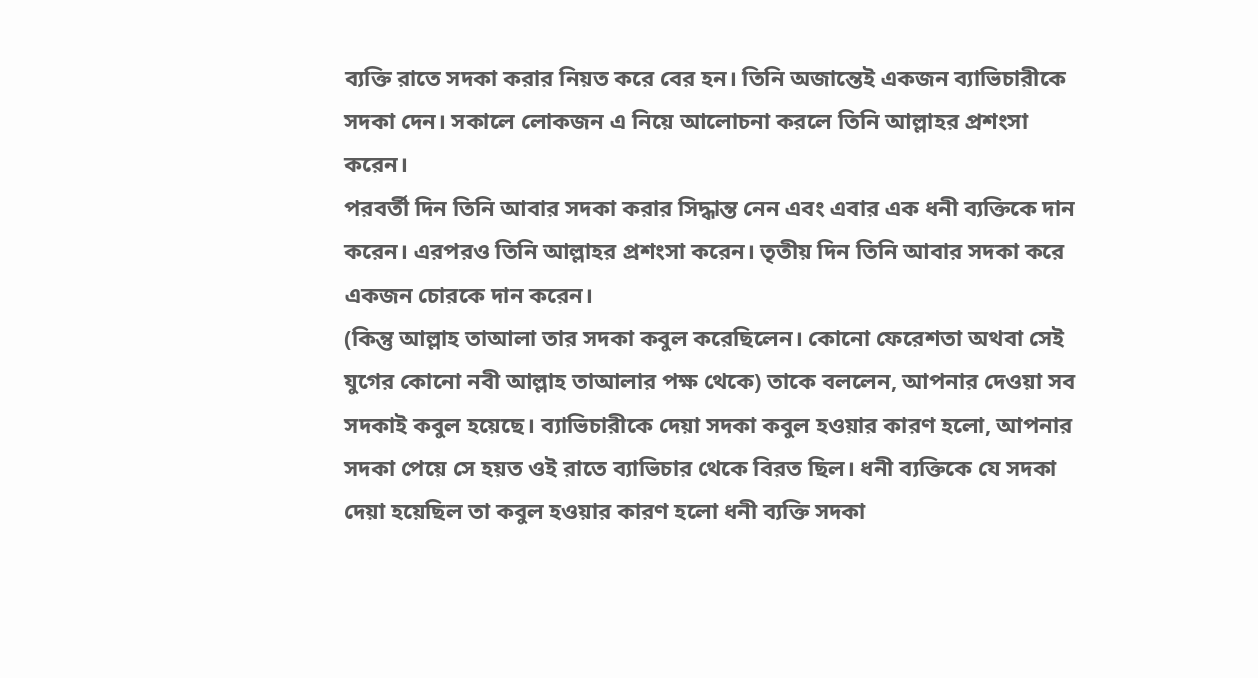ব্যক্তি রাতে সদকা করার নিয়ত করে বের হন। তিনি অজান্তেই একজন ব্যাভিচারীকে সদকা দেন। সকালে লোকজন এ নিয়ে আলোচনা করলে তিনি আল্লাহর প্রশংসা করেন।
পরবর্তী দিন তিনি আবার সদকা করার সিদ্ধান্ত নেন এবং এবার এক ধনী ব্যক্তিকে দান করেন। এরপরও তিনি আল্লাহর প্রশংসা করেন। তৃতীয় দিন তিনি আবার সদকা করে একজন চোরকে দান করেন।
(কিন্তু আল্লাহ তাআলা তার সদকা কবুল করেছিলেন। কোনো ফেরেশতা অথবা সেই যুগের কোনো নবী আল্লাহ তাআলার পক্ষ থেকে) তাকে বললেন, আপনার দেওয়া সব সদকাই কবুল হয়েছে। ব্যাভিচারীকে দেয়া সদকা কবুল হওয়ার কারণ হলো, আপনার সদকা পেয়ে সে হয়ত ওই রাতে ব্যাভিচার থেকে বিরত ছিল। ধনী ব্যক্তিকে যে সদকা দেয়া হয়েছিল তা কবুল হওয়ার কারণ হলো ধনী ব্যক্তি সদকা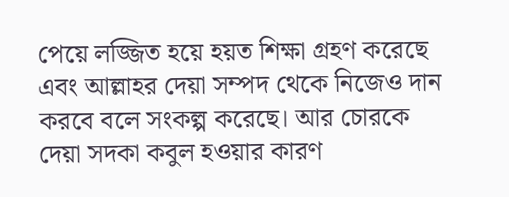পেয়ে লজ্জিত হয়ে হয়ত শিক্ষা গ্রহণ করেছে এবং আল্লাহর দেয়া সম্পদ থেকে নিজেও দান করবে বলে সংকল্প করেছে। আর চোরকে দেয়া সদকা কবুল হওয়ার কারণ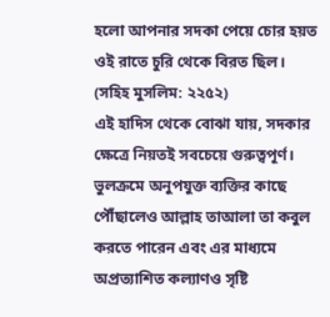হলো আপনার সদকা পেয়ে চোর হয়ত ওই রাতে চুরি থেকে বিরত ছিল। (সহিহ মুসলিম: ২২৫২)
এই হাদিস থেকে বোঝা যায়, সদকার ক্ষেত্রে নিয়তই সবচেয়ে গুরুত্বপূর্ণ। ভুলক্রমে অনুপযুক্ত ব্যক্তির কাছে পৌঁছালেও আল্লাহ তাআলা তা কবুল করতে পারেন এবং এর মাধ্যমে অপ্রত্যাশিত কল্যাণও সৃষ্টি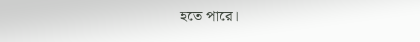হতে পারে।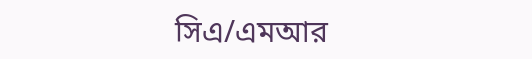সিএ/এমআর